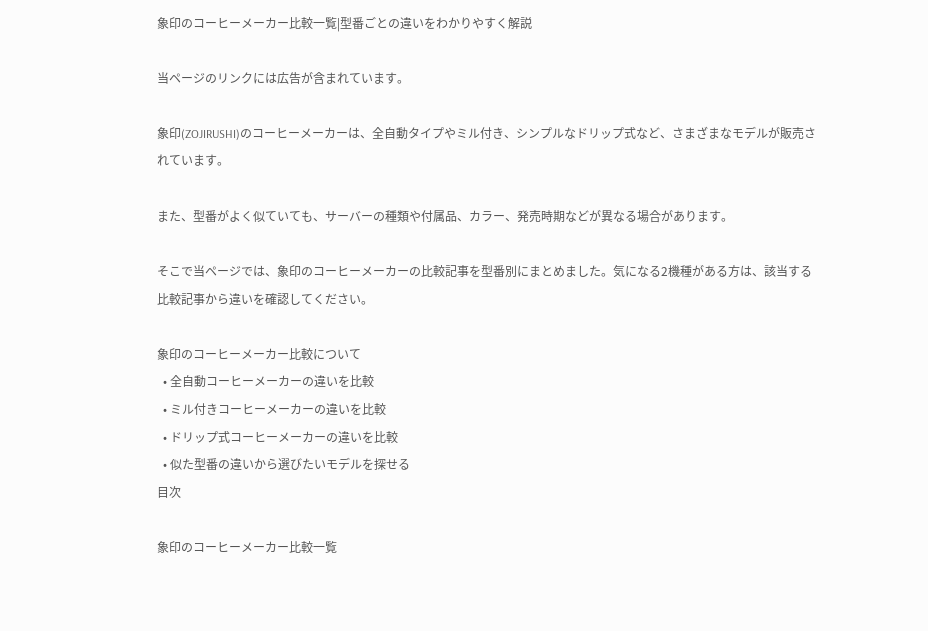象印のコーヒーメーカー比較一覧|型番ごとの違いをわかりやすく解説

当ページのリンクには広告が含まれています。

象印(ZOJIRUSHI)のコーヒーメーカーは、全自動タイプやミル付き、シンプルなドリップ式など、さまざまなモデルが販売されています。

また、型番がよく似ていても、サーバーの種類や付属品、カラー、発売時期などが異なる場合があります。

そこで当ページでは、象印のコーヒーメーカーの比較記事を型番別にまとめました。気になる2機種がある方は、該当する比較記事から違いを確認してください。

象印のコーヒーメーカー比較について
  • 全自動コーヒーメーカーの違いを比較
  • ミル付きコーヒーメーカーの違いを比較
  • ドリップ式コーヒーメーカーの違いを比較
  • 似た型番の違いから選びたいモデルを探せる
目次

象印のコーヒーメーカー比較一覧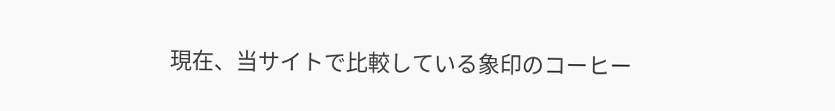現在、当サイトで比較している象印のコーヒー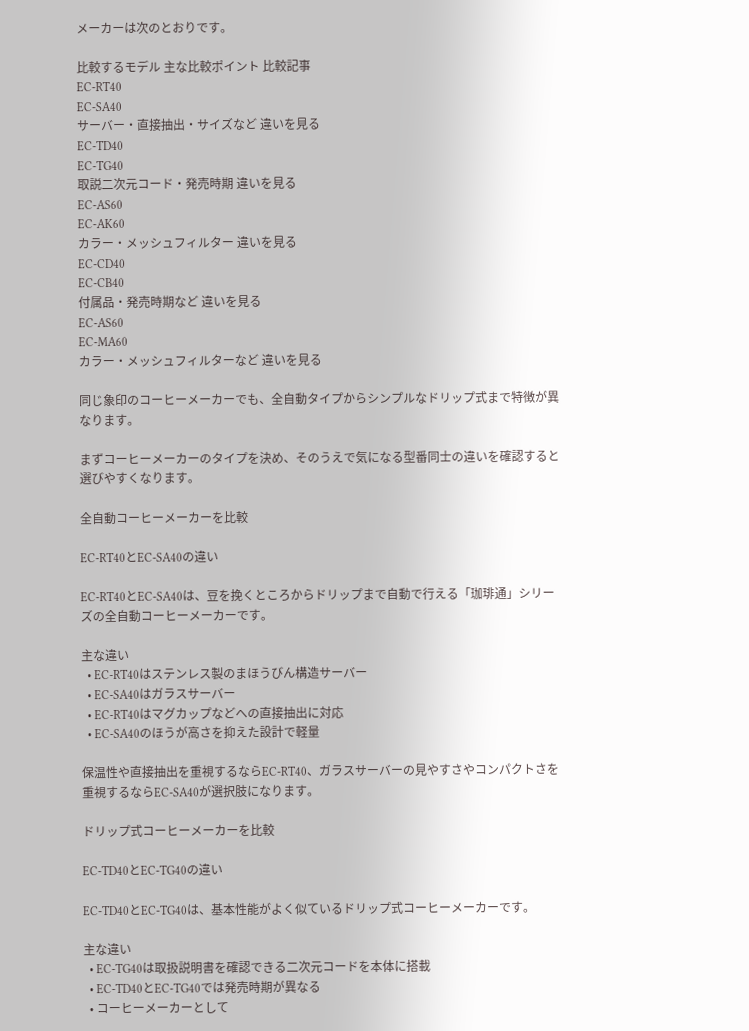メーカーは次のとおりです。

比較するモデル 主な比較ポイント 比較記事
EC-RT40
EC-SA40
サーバー・直接抽出・サイズなど 違いを見る
EC-TD40
EC-TG40
取説二次元コード・発売時期 違いを見る
EC-AS60
EC-AK60
カラー・メッシュフィルター 違いを見る
EC-CD40
EC-CB40
付属品・発売時期など 違いを見る
EC-AS60
EC-MA60
カラー・メッシュフィルターなど 違いを見る

同じ象印のコーヒーメーカーでも、全自動タイプからシンプルなドリップ式まで特徴が異なります。

まずコーヒーメーカーのタイプを決め、そのうえで気になる型番同士の違いを確認すると選びやすくなります。

全自動コーヒーメーカーを比較

EC-RT40とEC-SA40の違い

EC-RT40とEC-SA40は、豆を挽くところからドリップまで自動で行える「珈琲通」シリーズの全自動コーヒーメーカーです。

主な違い
  • EC-RT40はステンレス製のまほうびん構造サーバー
  • EC-SA40はガラスサーバー
  • EC-RT40はマグカップなどへの直接抽出に対応
  • EC-SA40のほうが高さを抑えた設計で軽量

保温性や直接抽出を重視するならEC-RT40、ガラスサーバーの見やすさやコンパクトさを重視するならEC-SA40が選択肢になります。

ドリップ式コーヒーメーカーを比較

EC-TD40とEC-TG40の違い

EC-TD40とEC-TG40は、基本性能がよく似ているドリップ式コーヒーメーカーです。

主な違い
  • EC-TG40は取扱説明書を確認できる二次元コードを本体に搭載
  • EC-TD40とEC-TG40では発売時期が異なる
  • コーヒーメーカーとして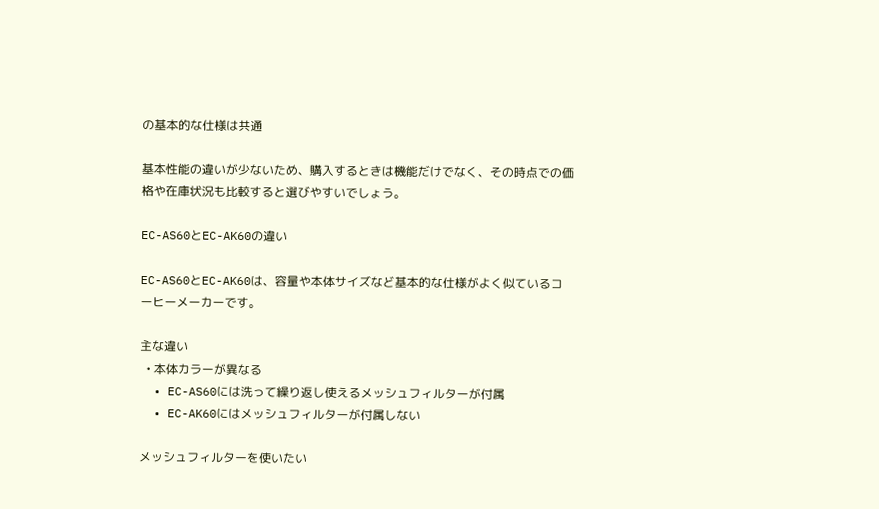の基本的な仕様は共通

基本性能の違いが少ないため、購入するときは機能だけでなく、その時点での価格や在庫状況も比較すると選びやすいでしょう。

EC-AS60とEC-AK60の違い

EC-AS60とEC-AK60は、容量や本体サイズなど基本的な仕様がよく似ているコーヒーメーカーです。

主な違い
  • 本体カラーが異なる
  • EC-AS60には洗って繰り返し使えるメッシュフィルターが付属
  • EC-AK60にはメッシュフィルターが付属しない

メッシュフィルターを使いたい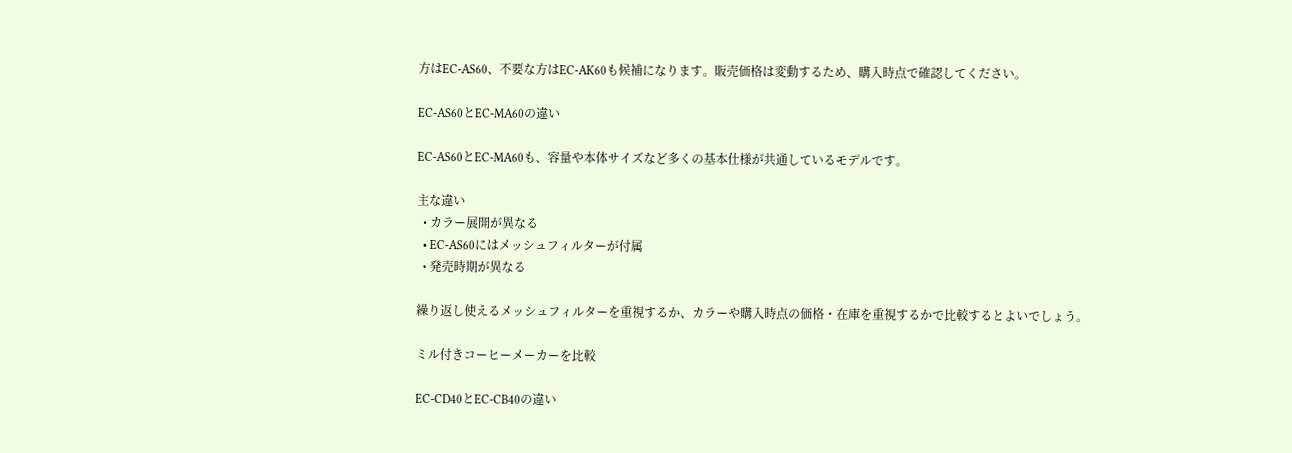方はEC-AS60、不要な方はEC-AK60も候補になります。販売価格は変動するため、購入時点で確認してください。

EC-AS60とEC-MA60の違い

EC-AS60とEC-MA60も、容量や本体サイズなど多くの基本仕様が共通しているモデルです。

主な違い
  • カラー展開が異なる
  • EC-AS60にはメッシュフィルターが付属
  • 発売時期が異なる

繰り返し使えるメッシュフィルターを重視するか、カラーや購入時点の価格・在庫を重視するかで比較するとよいでしょう。

ミル付きコーヒーメーカーを比較

EC-CD40とEC-CB40の違い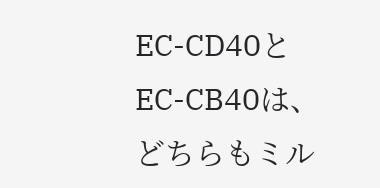EC-CD40とEC-CB40は、どちらもミル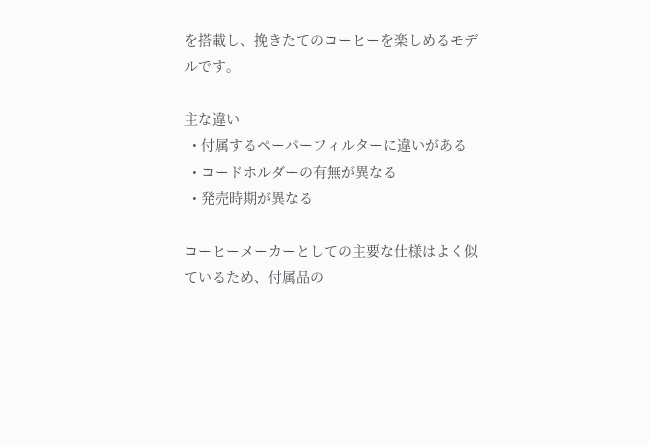を搭載し、挽きたてのコーヒーを楽しめるモデルです。

主な違い
  • 付属するペーパーフィルターに違いがある
  • コードホルダーの有無が異なる
  • 発売時期が異なる

コーヒーメーカーとしての主要な仕様はよく似ているため、付属品の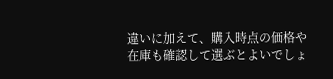違いに加えて、購入時点の価格や在庫も確認して選ぶとよいでしょ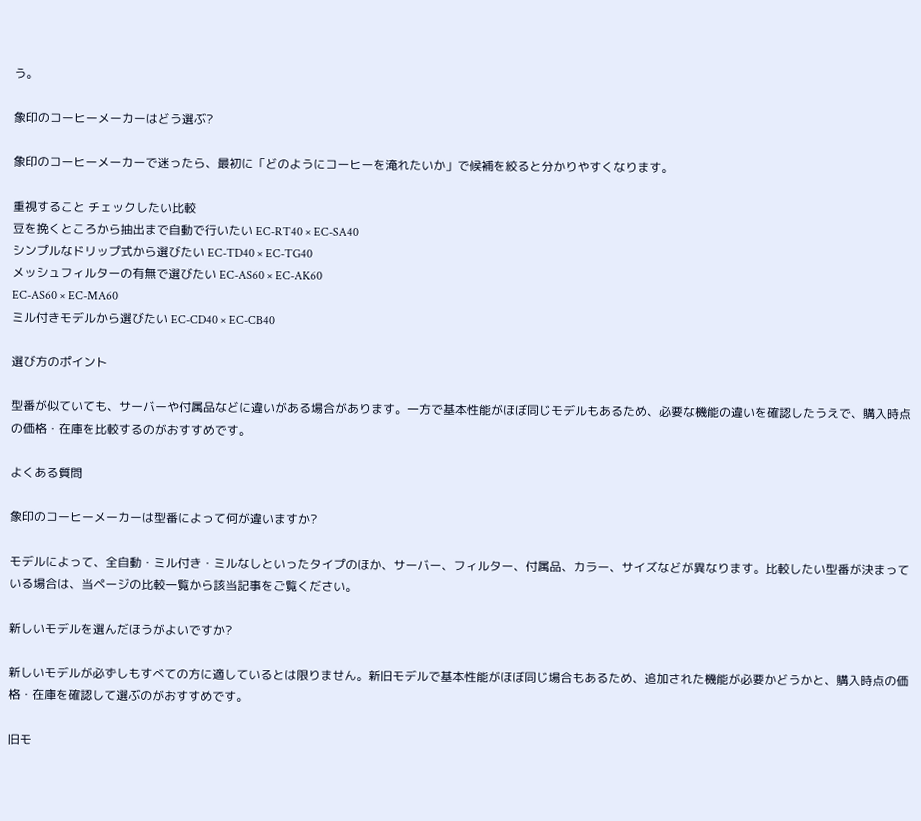う。

象印のコーヒーメーカーはどう選ぶ?

象印のコーヒーメーカーで迷ったら、最初に「どのようにコーヒーを淹れたいか」で候補を絞ると分かりやすくなります。

重視すること チェックしたい比較
豆を挽くところから抽出まで自動で行いたい EC-RT40 × EC-SA40
シンプルなドリップ式から選びたい EC-TD40 × EC-TG40
メッシュフィルターの有無で選びたい EC-AS60 × EC-AK60
EC-AS60 × EC-MA60
ミル付きモデルから選びたい EC-CD40 × EC-CB40

選び方のポイント

型番が似ていても、サーバーや付属品などに違いがある場合があります。一方で基本性能がほぼ同じモデルもあるため、必要な機能の違いを確認したうえで、購入時点の価格・在庫を比較するのがおすすめです。

よくある質問

象印のコーヒーメーカーは型番によって何が違いますか?

モデルによって、全自動・ミル付き・ミルなしといったタイプのほか、サーバー、フィルター、付属品、カラー、サイズなどが異なります。比較したい型番が決まっている場合は、当ページの比較一覧から該当記事をご覧ください。

新しいモデルを選んだほうがよいですか?

新しいモデルが必ずしもすべての方に適しているとは限りません。新旧モデルで基本性能がほぼ同じ場合もあるため、追加された機能が必要かどうかと、購入時点の価格・在庫を確認して選ぶのがおすすめです。

旧モ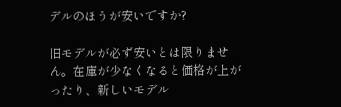デルのほうが安いですか?

旧モデルが必ず安いとは限りません。在庫が少なくなると価格が上がったり、新しいモデル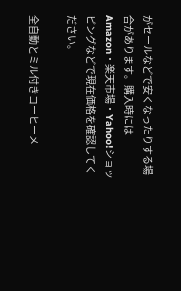がセールなどで安くなったりする場合があります。購入時にはAmazon・楽天市場・Yahoo!ショッピングなどで現在価格を確認してください。

全自動とミル付きコーヒーメ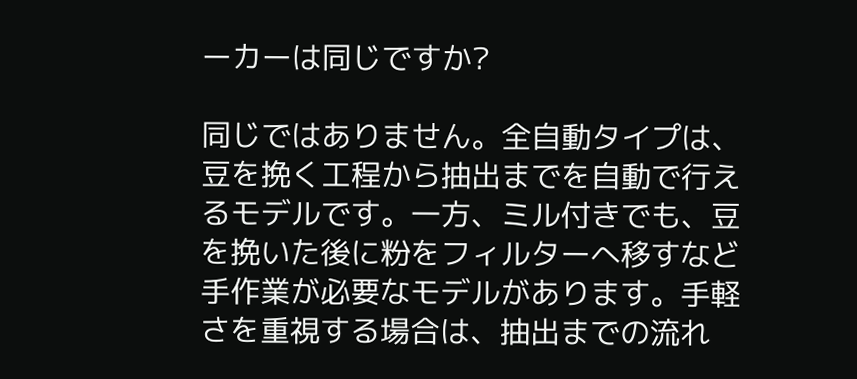ーカーは同じですか?

同じではありません。全自動タイプは、豆を挽く工程から抽出までを自動で行えるモデルです。一方、ミル付きでも、豆を挽いた後に粉をフィルターへ移すなど手作業が必要なモデルがあります。手軽さを重視する場合は、抽出までの流れ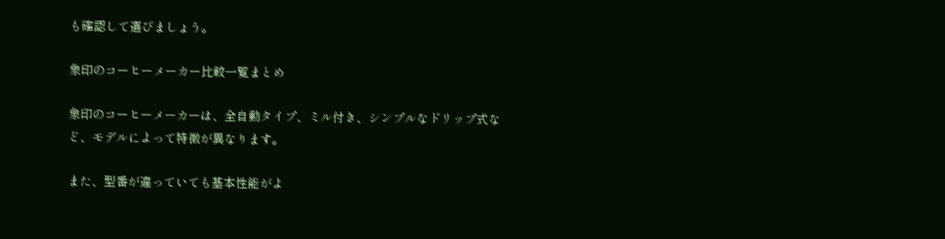も確認して選びましょう。

象印のコーヒーメーカー比較一覧まとめ

象印のコーヒーメーカーは、全自動タイプ、ミル付き、シンプルなドリップ式など、モデルによって特徴が異なります。

また、型番が違っていても基本性能がよ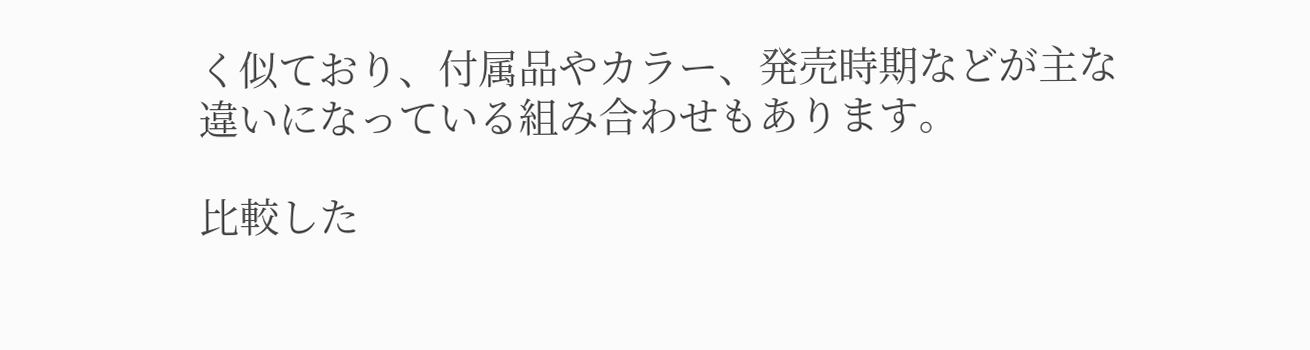く似ており、付属品やカラー、発売時期などが主な違いになっている組み合わせもあります。

比較した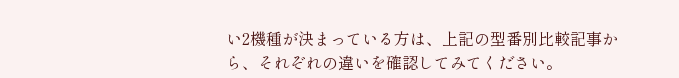い2機種が決まっている方は、上記の型番別比較記事から、それぞれの違いを確認してみてください。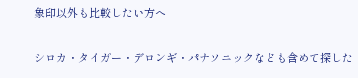象印以外も比較したい方へ

シロカ・タイガー・デロンギ・パナソニックなども含めて探した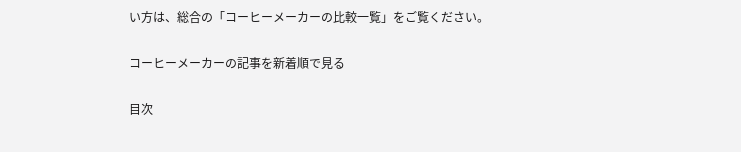い方は、総合の「コーヒーメーカーの比較一覧」をご覧ください。

コーヒーメーカーの記事を新着順で見る

目次